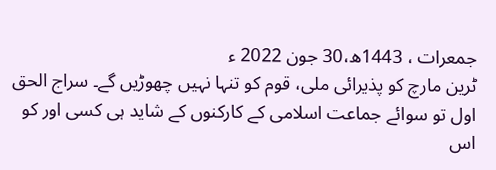جمعرات ، 1443ھ،30 جون 2022 ء
ٹرین مارچ کو پذیرائی ملی، قوم کو تنہا نہیں چھوڑیں گے۔ سراج الحق
اول تو سوائے جماعت اسلامی کے کارکنوں کے شاید ہی کسی اور کو اس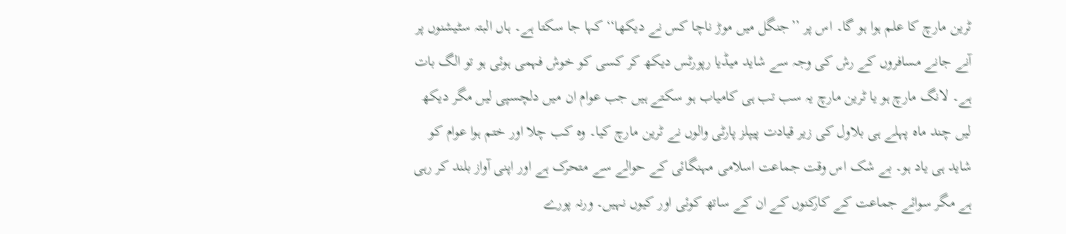ٹرین مارچ کا علم ہوا ہو گا۔ اس پر ’’جنگل میں موڑ ناچا کس نے دیکھا‘‘ کہا جا سکتا ہے۔ ہاں البتہ سٹیشنوں پر آنے جانے مسافروں کے رش کی وجہ سے شاید میڈیا رپورٹس دیکھ کر کسی کو خوش فہمی ہوئی ہو تو الگ بات ہے۔ لانگ مارچ ہو یا ٹرین مارچ یہ سب تب ہی کامیاب ہو سکتے ہیں جب عوام ان میں دلچسپی لیں مگر دیکھ لیں چند ماہ پہلے ہی بلاول کی زیر قیادت پیپلز پارٹی والوں نے ٹرین مارچ کیا۔ وہ کب چلا اور ختم ہوا عوام کو شاید ہی یاد ہو۔ بے شک اس وقت جماعت اسلامی مہنگائی کے حوالے سے متحرک ہے اور اپنی آواز بلند کر رہی ہے مگر سوائے جماعت کے کارکنوں کے ان کے ساتھ کوئی اور کیوں نہیں۔ ورنہ پورے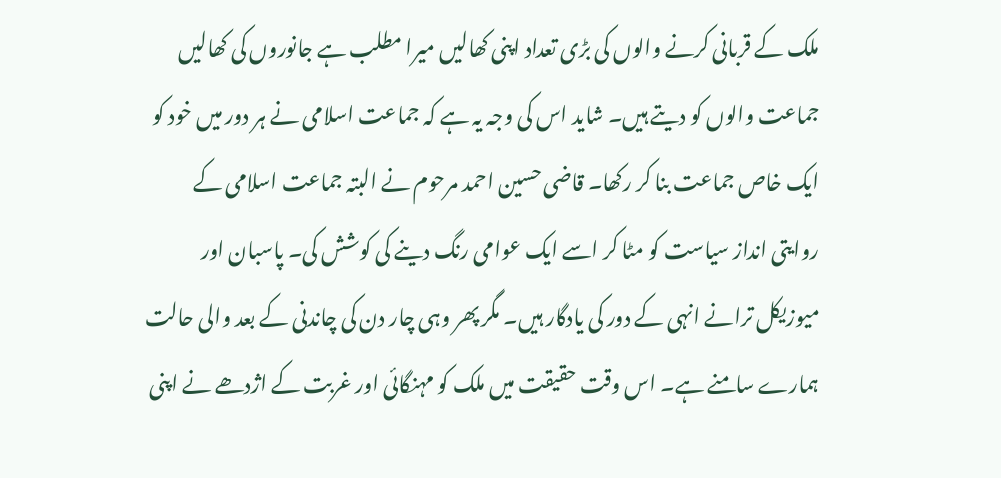ملک کے قربانی کرنے والوں کی بڑی تعداد اپنی کھالیں میرا مطلب ہے جانوروں کی کھالیں جماعت والوں کو دیتے ہیں۔ شاید اس کی وجہ یہ ہے کہ جماعت اسلامی نے ہر دور میں خود کو ایک خاص جماعت بنا کر رکھا۔ قاضی حسین احمد مرحوم نے البتہ جماعت اسلامی کے روایتی انداز سیاست کو مٹا کر اسے ایک عوامی رنگ دینے کی کوشش کی۔ پاسبان اور میوزیکل ترانے انہی کے دور کی یادگار ہیں۔ مگر پھر وہی چار دن کی چاندنی کے بعد والی حالت ہمارے سامنے ہے۔ اس وقت حقیقت میں ملک کو مہنگائی اور غربت کے اژدھے نے اپنی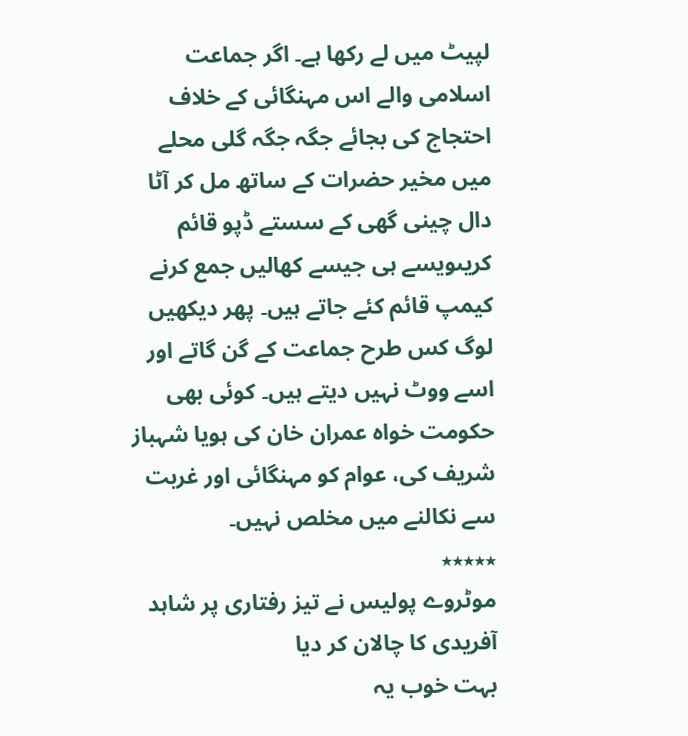لپیٹ میں لے رکھا ہے۔ اگر جماعت اسلامی والے اس مہنگائی کے خلاف احتجاج کی بجائے جگہ جگہ گلی محلے میں مخیر حضرات کے ساتھ مل کر آٹا دال چینی گھی کے سستے ڈپو قائم کریںویسے ہی جیسے کھالیں جمع کرنے کیمپ قائم کئے جاتے ہیں۔ پھر دیکھیں لوگ کس طرح جماعت کے گن گاتے اور اسے ووٹ نہیں دیتے ہیں۔ کوئی بھی حکومت خواہ عمران خان کی ہویا شہباز شریف کی، عوام کو مہنگائی اور غربت سے نکالنے میں مخلص نہیں۔
٭٭٭٭٭
موٹروے پولیس نے تیز رفتاری پر شاہد آفریدی کا چالان کر دیا
بہت خوب یہ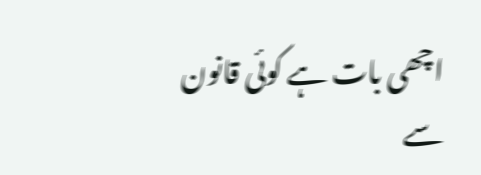اچھی بات ہے کوئی قانون سے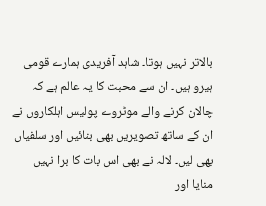بالاتر نہیں ہوتا۔ شاہد آفریدی ہمارے قومی ہیرو ہیں۔ ان سے محبت کا یہ عالم ہے کہ چالان کرنے والے موٹروے پولیس اہلکاروں نے ان کے ساتھ تصویریں بھی بنائیں اور سلفیاں بھی لیں۔ لالہ نے بھی اس بات کا برا نہیں منایا اور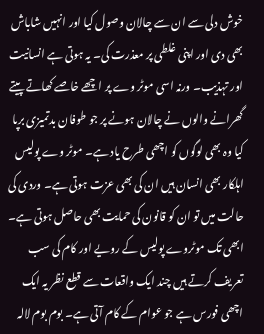خوش دلی سے ان سے چالان وصول کیا اور انہیں شاباش بھی دی اور اپنی غلطی پر معذرت کی۔ یہ ہوتی ہے انسانیت اور تہذیب۔ ورنہ اسی موٹر وے پر اچھے خاصے کھاتے پیتے گھرانے والوں نے چالان ہونے پر جو طوفان بدتمیزی برپا کیا وہ بھی لوگوں کو اچھی طرح یاد ہے۔ موٹر وے پولیس اہلکار بھی انسان ہیں ان کی بھی عزت ہوتی ہے۔ وردی کی حالت میں تو ان کو قانون کی حمایت بھی حاصل ہوتی ہے۔ ابھی تک موٹروے پولیس کے رویے اور کام کی سب تعریف کرتے ہیں چند ایک واقعات سے قطع نظر یہ ایک اچھی فورس ہے جو عوام کے کام آتی ہے۔ بوم بوم لالہ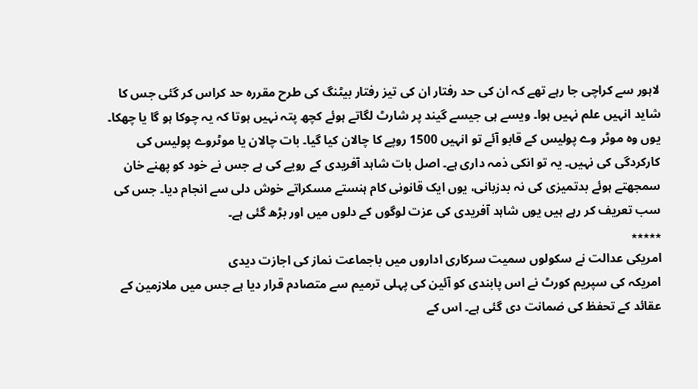لاہور سے کراچی جا رہے تھے کہ ان کی حد رفتار ان کی تیز رفتار بیٹنگ کی طرح مقررہ حد کراس کر گئی جس کا شاید انہیں علم نہیں ہوا۔ ویسے ہی جیسے گیند پر شارٹ لگاتے ہوئے کچھ پتہ نہیں ہوتا کہ یہ چوکا ہو گا یا چھکا۔ یوں وہ موٹر وے پولیس کے قابو آئے تو انہیں 1500 روپے کا چالان کیا گیا۔ بات چالان یا موٹروے پولیس کی کارکردگی کی نہیں۔ یہ تو انکی ذمہ داری ہے۔ اصل بات شاہد آفریدی کے رویے کی ہے جس نے خود کو پھنے خان سمجھتے ہوئے بدتمیزی کی نہ بدزبانی، یوں ایک قانونی کام ہنستے مسکراتے خوش دلی سے انجام دیا۔ جس کی سب تعریف کر رہے ہیں یوں شاہد آفریدی کی عزت لوگوں کے دلوں میں اور بڑھ گئی ہے۔
٭٭٭٭٭
امریکی عدالت نے سکولوں سمیت سرکاری اداروں میں باجماعت نماز کی اجازت دیدی
امریکہ کی سپریم کورٹ نے اس پابندی کو آئین کی پہلی ترمیم سے متصادم قرار دیا ہے جس میں ملازمین کے عقائد کے تحفظ کی ضمانت دی گئی ہے۔ اس کے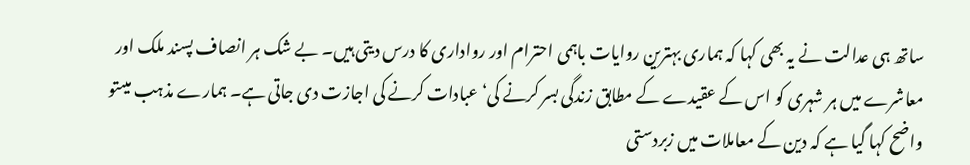ساتھ ہی عدالت نے یہ بھی کہا کہ ہماری بہترین روایات باہمی احترام اور رواداری کا درس دیتی ہیں۔ بے شک ہر انصاف پسند ملک اور معاشرے میں ہر شہری کو اس کے عقیدے کے مطابق زندگی بسر کرنے کی‘ عبادات کرنے کی اجازت دی جاتی ہے۔ ہمارے مذہب میںتو واضح کہا گیا ہے کہ دین کے معاملات میں زبردستی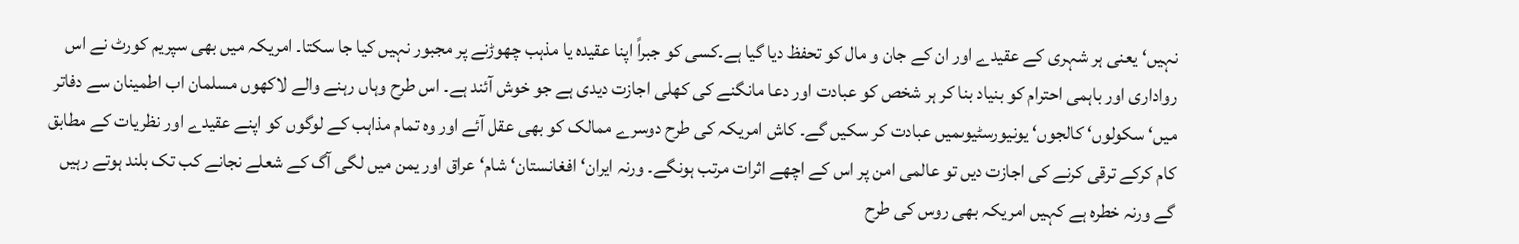نہیں‘ یعنی ہر شہری کے عقیدے اور ان کے جان و مال کو تحفظ دیا گیا ہے۔کسی کو جبراً اپنا عقیدہ یا مذہب چھوڑنے پر مجبور نہیں کیا جا سکتا۔ امریکہ میں بھی سپریم کورٹ نے اس رواداری اور باہمی احترام کو بنیاد بنا کر ہر شخص کو عبادت اور دعا مانگنے کی کھلی اجازت دیدی ہے جو خوش آئند ہے۔ اس طرح وہاں رہنے والے لاکھوں مسلمان اب اطمینان سے دفاتر میں‘ سکولوں‘ کالجوں‘ یونیورسٹیوںمیں عبادت کر سکیں گے۔ کاش امریکہ کی طرح دوسرے ممالک کو بھی عقل آئے اور وہ تمام مذاہب کے لوگوں کو اپنے عقیدے اور نظریات کے مطابق کام کرکے ترقی کرنے کی اجازت دیں تو عالمی امن پر اس کے اچھے اثرات مرتب ہونگے۔ ورنہ ایران‘ افغانستان‘ شام‘ عراق اور یمن میں لگی آگ کے شعلے نجانے کب تک بلند ہوتے رہیں گے ورنہ خطرہ ہے کہیں امریکہ بھی روس کی طرح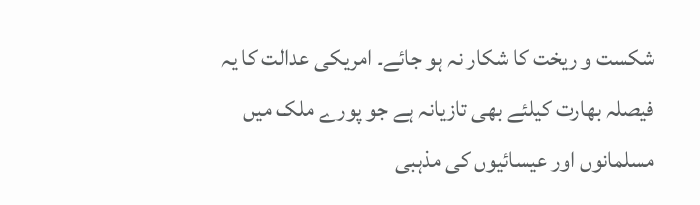شکست و ریخت کا شکار نہ ہو جائے۔ امریکی عدالت کا یہ فیصلہ بھارت کیلئے بھی تازیانہ ہے جو پورے ملک میں مسلمانوں اور عیسائیوں کی مذہبی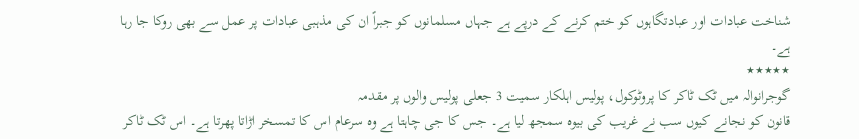شناخت عبادات اور عبادتگاہوں کو ختم کرنے کے درپے ہے جہاں مسلمانوں کو جبراً ان کی مذہبی عبادات پر عمل سے بھی روکا جا رہا ہے۔
٭٭٭٭٭
گوجرانوالہ میں ٹک ٹاکر کا پروٹوکول، پولیس اہلکار سمیت 3 جعلی پولیس والوں پر مقدمہ
قانون کو نجانے کیوں سب نے غریب کی بیوہ سمجھ لیا ہے۔ جس کا جی چاہتا ہے وہ سرعام اس کا تمسخر اڑاتا پھرتا ہے۔ اس ٹک ٹاکر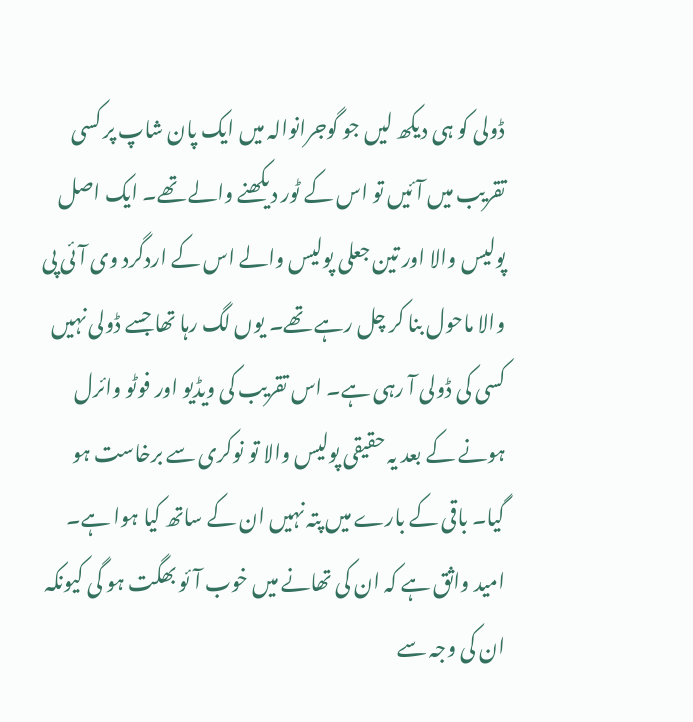ڈولی کو ہی دیکھ لیں جو گوجرانوالہ میں ایک پان شاپ پر کسی تقریب میں آئیں تو اس کے ٹور دیکھنے والے تھے۔ ایک اصل پولیس والا اور تین جعلی پولیس والے اس کے اردگرد وی آئی پی والا ماحول بنا کر چل رہے تھے۔ یوں لگ رہا تھا جسے ڈولی نہیں کسی کی ڈولی آ رہی ہے۔ اس تقریب کی ویڈیو اور فوٹو وائرل ہونے کے بعد یہ حقیقی پولیس والا تو نوکری سے برخاست ہو گیا۔ باقی کے بارے میں پتہ نہیں ان کے ساتھ کیا ہوا ہے۔ امید واثق ہے کہ ان کی تھانے میں خوب آ ئو بھگت ہو گی کیونکہ ان کی وجہ سے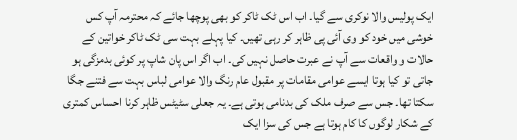ایک پولیس والا نوکری سے گیا۔ اب اس ٹک ٹاکر کو بھی پوچھا جائے کہ محترمہ آپ کس خوشی میں خود کو وی آئی پی ظاہر کر رہی تھیں۔ کیا پہلے بہت سی ٹک ٹاکر خواتین کے حالات و واقعات سے آپ نے عبرت حاصل نہیں کی۔ اب اگر اس پان شاپ پر کوئی بدمزگی ہو جاتی تو کیا ہوتا ایسے عوامی مقامات پر مقبول عام رنگ والا عوامی لباس بہت سے فتنے جگا سکتا تھا۔ جس سے صرف ملک کی بدنامی ہوتی ہے۔ یہ جعلی سٹیٹس ظاہر کرنا احساس کمتری کے شکار لوگوں کا کام ہوتا ہے جس کی سزا ایک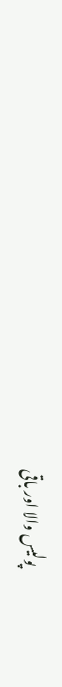پولیس والا اور باقی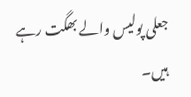جعلی پولیس والے بھگت رہے ہیں۔